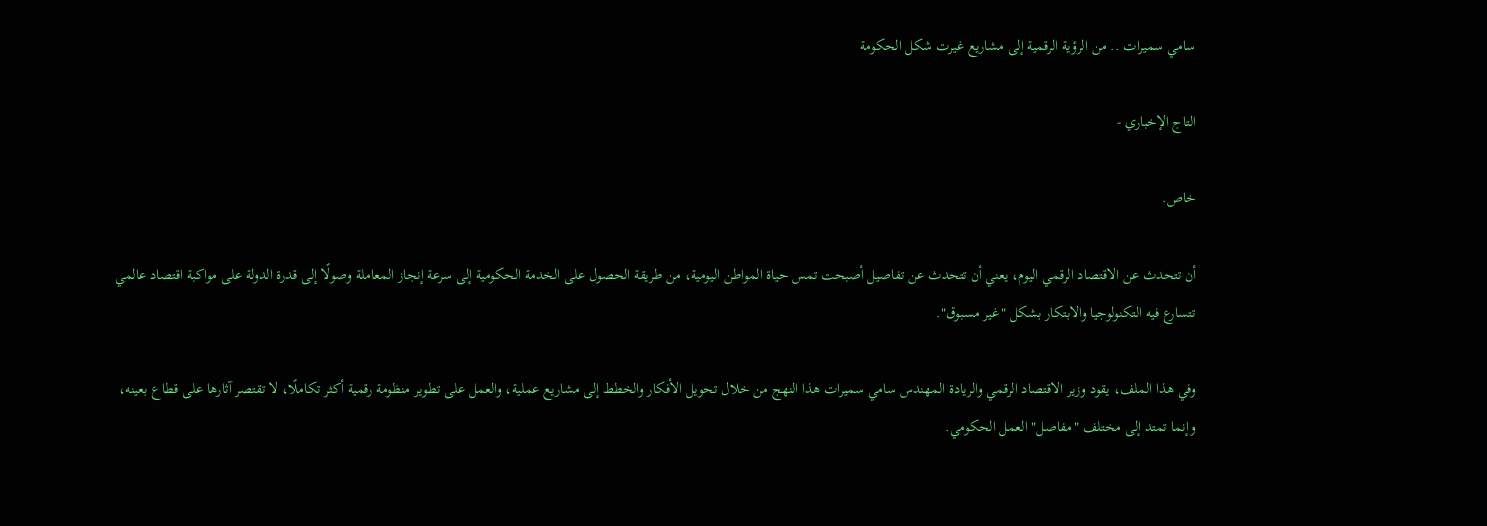سامي سميرات .. من الرؤية الرقمية إلى مشاريع غيرت شكل الحكومة

التاج الإخباري -

خاص.

أن تتحدث عن الاقتصاد الرقمي اليوم، يعني أن تتحدث عن تفاصيل أصبحت تمس حياة المواطن اليومية، من طريقة الحصول على الخدمة الحكومية إلى سرعة إنجاز المعاملة وصولًا إلى قدرة الدولة على مواكبة اقتصاد عالمي تتسارع فيه التكنولوجيا والابتكار بشكل "غير مسبوق".

وفي هذا الملف، يقود وزير الاقتصاد الرقمي والريادة المهندس سامي سميرات هذا النهج من خلال تحويل الأفكار والخطط إلى مشاريع عملية، والعمل على تطوير منظومة رقمية أكثر تكاملًا، لا تقتصر آثارها على قطاع بعينه، وإنما تمتد إلى مختلف "مفاصل" العمل الحكومي.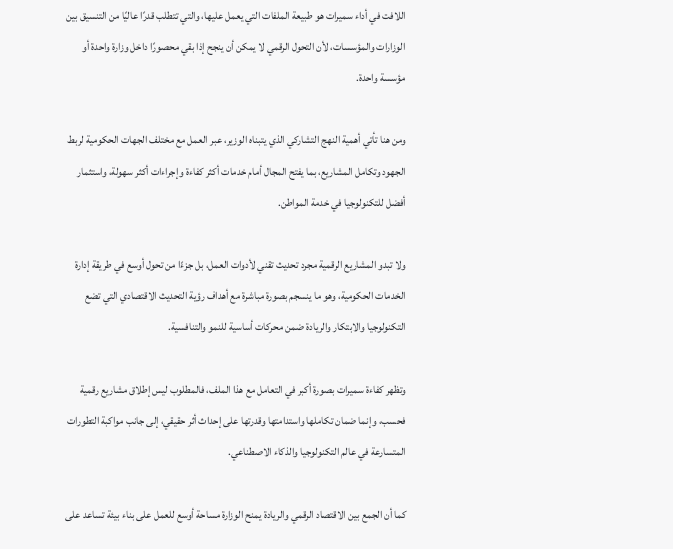اللافت في أداء سميرات هو طبيعة الملفات التي يعمل عليها، والتي تتطلب قدرًا عاليًا من التنسيق بين الوزارات والمؤسسات، لأن التحول الرقمي لا يمكن أن ينجح إذا بقي محصورًا داخل وزارة واحدة أو مؤسسة واحدة.

ومن هنا تأتي أهمية النهج التشاركي الذي يتبناه الوزير، عبر العمل مع مختلف الجهات الحكومية لربط الجهود وتكامل المشاريع، بما يفتح المجال أمام خدمات أكثر كفاءة وإجراءات أكثر سهولة، واستثمار أفضل للتكنولوجيا في خدمة المواطن.

ولا تبدو المشاريع الرقمية مجرد تحديث تقني لأدوات العمل، بل جزءًا من تحول أوسع في طريقة إدارة الخدمات الحكومية، وهو ما ينسجم بصورة مباشرة مع أهداف رؤية التحديث الاقتصادي التي تضع التكنولوجيا والابتكار والريادة ضمن محركات أساسية للنمو والتنافسية.

وتظهر كفاءة سميرات بصورة أكبر في التعامل مع هذا الملف، فالمطلوب ليس إطلاق مشاريع رقمية فحسب، وإنما ضمان تكاملها واستدامتها وقدرتها على إحداث أثر حقيقي، إلى جانب مواكبة التطورات المتسارعة في عالم التكنولوجيا والذكاء الاصطناعي.

كما أن الجمع بين الاقتصاد الرقمي والريادة يمنح الوزارة مساحة أوسع للعمل على بناء بيئة تساعد على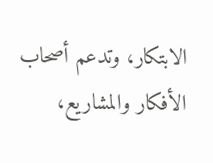الابتكار، وتدعم أصحاب الأفكار والمشاريع،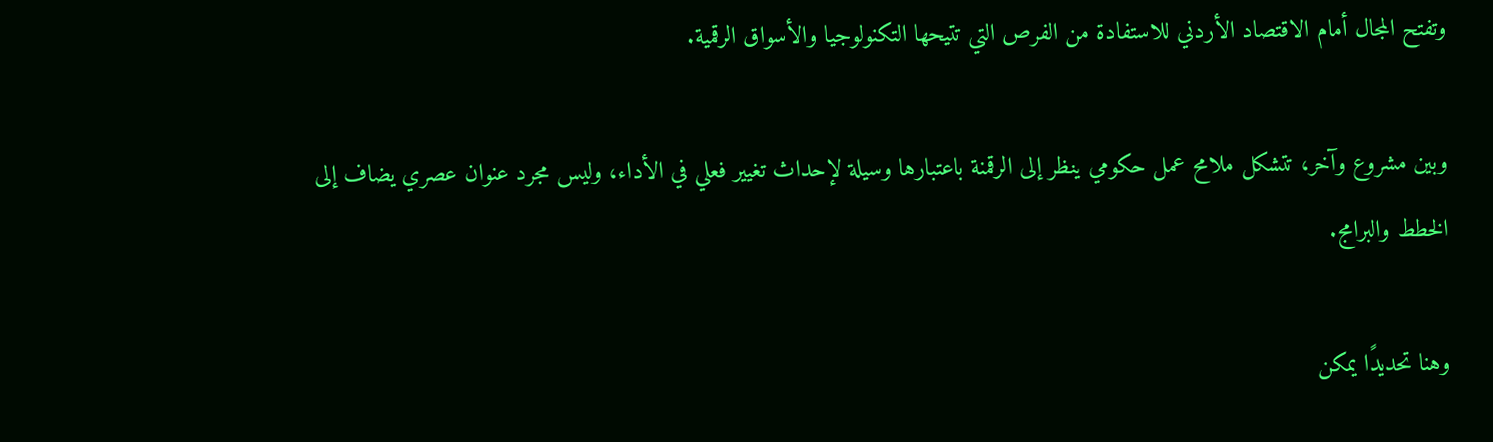وتفتح المجال أمام الاقتصاد الأردني للاستفادة من الفرص التي تتيحها التكنولوجيا والأسواق الرقمية.

وبين مشروع وآخر، تتشكل ملامح عمل حكومي ينظر إلى الرقمنة باعتبارها وسيلة لإحداث تغيير فعلي في الأداء، وليس مجرد عنوان عصري يضاف إلى الخطط والبرامج.

وهنا تحديدًا يمكن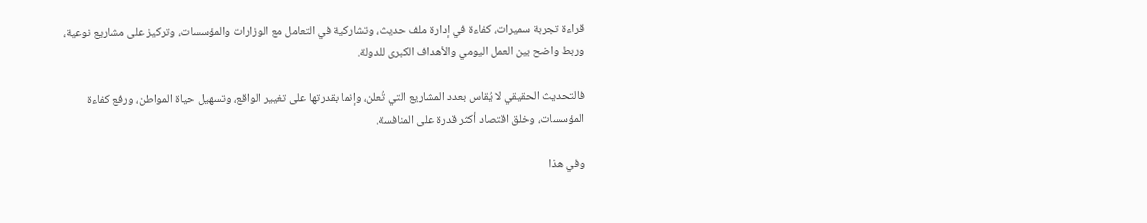قراءة تجربة سميرات، كفاءة في إدارة ملف حديث، وتشاركية في التعامل مع الوزارات والمؤسسات، وتركيز على مشاريع نوعية، وربط واضح بين العمل اليومي والأهداف الكبرى للدولة.

فالتحديث الحقيقي لا يُقاس بعدد المشاريع التي تُعلن، وإنما بقدرتها على تغيير الواقع، وتسهيل حياة المواطن، ورفع كفاءة المؤسسات، وخلق اقتصاد أكثر قدرة على المنافسة.

وفي هذا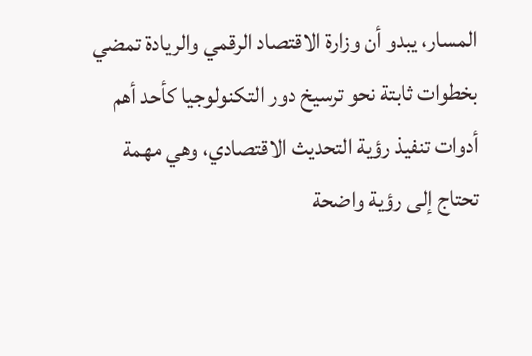المسار، يبدو أن وزارة الاقتصاد الرقمي والريادة تمضي بخطوات ثابتة نحو ترسيخ دور التكنولوجيا كأحد أهم أدوات تنفيذ رؤية التحديث الاقتصادي، وهي مهمة تحتاج إلى رؤية واضحة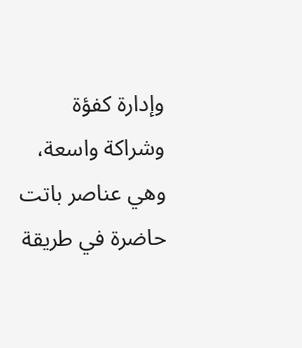وإدارة كفؤة وشراكة واسعة، وهي عناصر باتت حاضرة في طريقة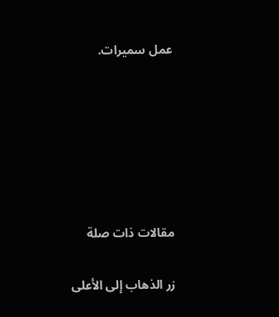عمل سميرات.






مقالات ذات صلة

زر الذهاب إلى الأعلى